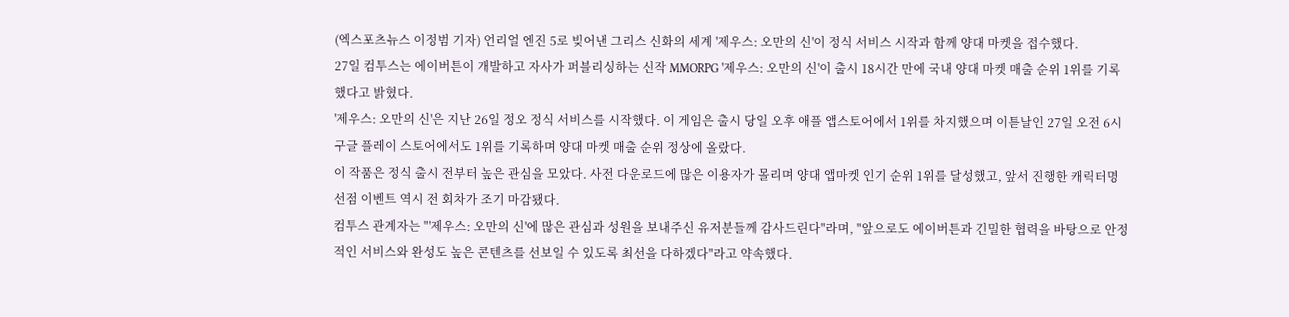(엑스포츠뉴스 이정범 기자) 언리얼 엔진 5로 빚어낸 그리스 신화의 세계 '제우스: 오만의 신'이 정식 서비스 시작과 함께 양대 마켓을 접수했다.
27일 컴투스는 에이버튼이 개발하고 자사가 퍼블리싱하는 신작 MMORPG '제우스: 오만의 신'이 출시 18시간 만에 국내 양대 마켓 매출 순위 1위를 기록했다고 밝혔다.
'제우스: 오만의 신'은 지난 26일 정오 정식 서비스를 시작했다. 이 게임은 출시 당일 오후 애플 앱스토어에서 1위를 차지했으며 이튿날인 27일 오전 6시 구글 플레이 스토어에서도 1위를 기록하며 양대 마켓 매출 순위 정상에 올랐다.
이 작품은 정식 출시 전부터 높은 관심을 모았다. 사전 다운로드에 많은 이용자가 몰리며 양대 앱마켓 인기 순위 1위를 달성했고, 앞서 진행한 캐릭터명 선점 이벤트 역시 전 회차가 조기 마감됐다.
컴투스 관계자는 "'제우스: 오만의 신'에 많은 관심과 성원을 보내주신 유저분들께 감사드린다"라며, "앞으로도 에이버튼과 긴밀한 협력을 바탕으로 안정적인 서비스와 완성도 높은 콘텐츠를 선보일 수 있도록 최선을 다하겠다"라고 약속했다.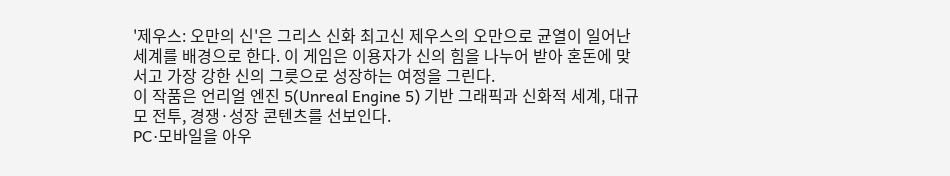'제우스: 오만의 신'은 그리스 신화 최고신 제우스의 오만으로 균열이 일어난 세계를 배경으로 한다. 이 게임은 이용자가 신의 힘을 나누어 받아 혼돈에 맞서고 가장 강한 신의 그릇으로 성장하는 여정을 그린다.
이 작품은 언리얼 엔진 5(Unreal Engine 5) 기반 그래픽과 신화적 세계, 대규모 전투, 경쟁·성장 콘텐츠를 선보인다.
PC·모바일을 아우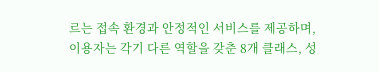르는 접속 환경과 안정적인 서비스를 제공하며, 이용자는 각기 다른 역할을 갖춘 8개 클래스, 성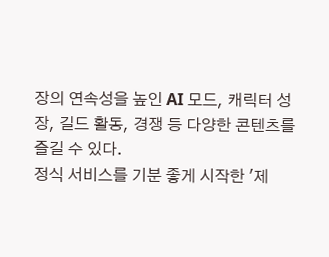장의 연속성을 높인 AI 모드, 캐릭터 성장, 길드 활동, 경쟁 등 다양한 콘텐츠를 즐길 수 있다.
정식 서비스를 기분 좋게 시작한 '제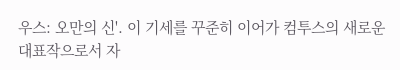우스: 오만의 신'. 이 기세를 꾸준히 이어가 컴투스의 새로운 대표작으로서 자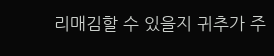리매김할 수 있을지 귀추가 주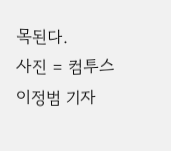목된다.
사진 = 컴투스
이정범 기자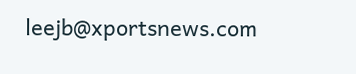leejb@xportsnews.com